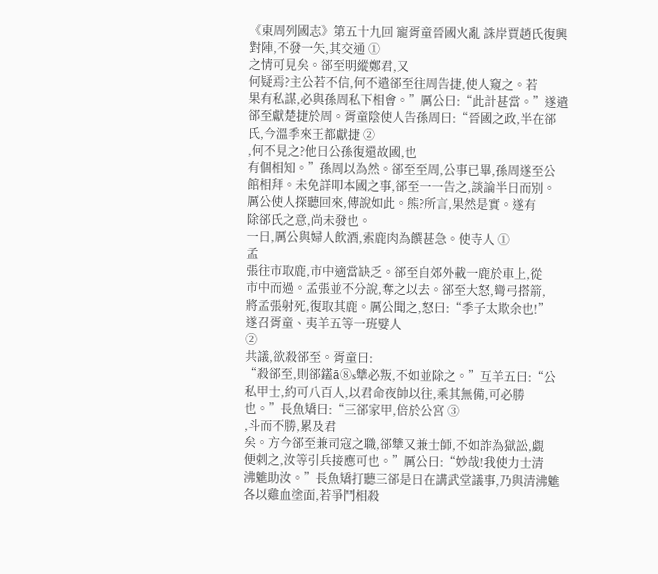《東周列國志》第五十九回 寵胥童晉國火亂 誅岸賈趙氏復興
對陣,不發一矢,其交通 ①
之情可見矣。郤至明縱鄭君,又
何疑焉?主公若不信,何不遣郤至往周告捷,使人窺之。若
果有私謀,必與孫周私下相會。”厲公曰:“此計甚當。”遂遣
郤至獻楚捷於周。胥童陰使人告孫周曰:“晉國之政,半在郤
氏,今溫季來王都獻捷 ②
,何不見之?他日公孫復還故國,也
有個相知。”孫周以為然。郤至至周,公事已畢,孫周遂至公
館相拜。未免詳叩本國之事,郤至一一告之,談論半日而別。
厲公使人探聽回來,傳說如此。熊?所言,果然是實。遂有
除郤氏之意,尚未發也。
一日,厲公與婦人飲酒,索鹿肉為饌甚急。使寺人 ①
孟
張往市取鹿,市中適當缺乏。郤至自郊外載一鹿於車上,從
市中而過。孟張並不分說,奪之以去。郤至大怒,彎弓搭箭,
將孟張射死,復取其鹿。厲公聞之,怒曰:“季子太欺余也!”
遂召胥童、夷羊五等一班嬖人
②
共議,欲殺郤至。胥童曰:
“殺郤至,則郤鑉ā⑧s犨必叛,不如並除之。”互羊五曰:“公
私甲士,約可八百人,以君命夜帥以往,乘其無備,可必勝
也。”長魚矯曰:“三郤家甲,倍於公宮 ③
,斗而不勝,累及君
矣。方今郤至兼司寇之職,郤犨又兼士師,不如詐為獄訟,覷
便刺之,汝等引兵接應可也。”厲公曰:“妙哉!我使力士清
沸魋助汝。”長魚矯打聽三郤是日在講武堂議事,乃與清沸魋
各以雞血塗面,若爭鬥相殺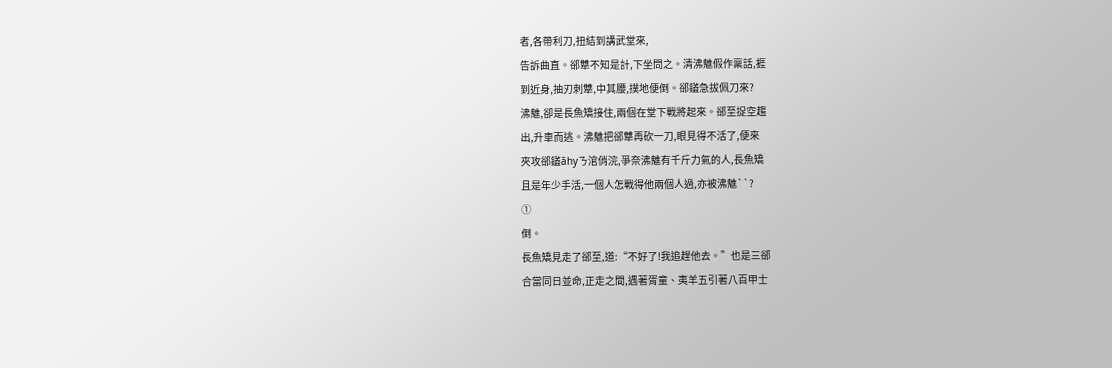者,各帶利刀,扭結到講武堂來,
告訴曲直。郤犨不知是計,下坐問之。清沸魋假作稟話,捱
到近身,抽刃刺犨,中其腰,撲地便倒。郤鑉急拔佩刀來?
沸魋,卻是長魚矯接住,兩個在堂下戰將起來。郤至捉空趨
出,升車而逃。沸魋把郤犨再砍一刀,眼見得不活了,便來
夾攻郤鑉āhyㄋ涫俏浣,爭奈沸魋有千斤力氣的人,長魚矯
且是年少手活,一個人怎戰得他兩個人過,亦被沸魋``?
①
倒。
長魚矯見走了郤至,道:“不好了!我追趕他去。”也是三郤
合當同日並命,正走之間,遇著胥童、夷羊五引著八百甲士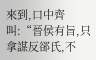來到,口中齊叫:“晉侯有旨,只拿謀反郤氏,不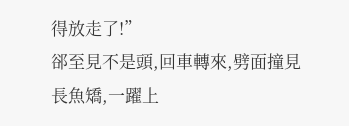得放走了!”
郤至見不是頭,回車轉來,劈面撞見長魚矯,一躍上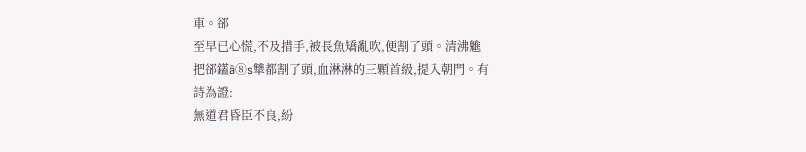車。郤
至早已心慌,不及措手,被長魚矯亂吹,便割了頭。清沸魋
把郤鑉ā⑧s犨都割了頭,血淋淋的三顆首級,提入朝門。有
詩為證:
無道君昏臣不良,紛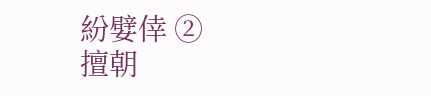紛嬖倖 ②
擅朝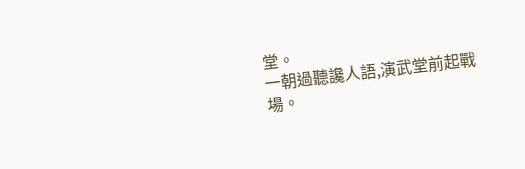堂。
一朝過聽讒人語,演武堂前起戰場。